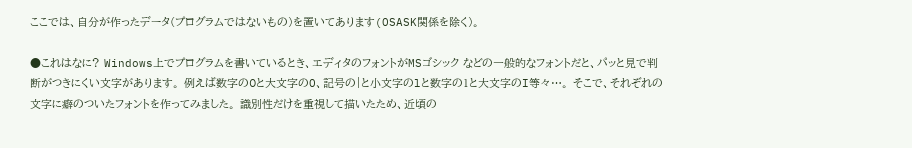ここでは、自分が作ったデータ(プログラムではないもの)を置いてあります(OSASK関係を除く)。

●これはなに? Windows上でプログラムを書いているとき、エディタのフォントがMSゴシック などの一般的なフォントだと、パッと見で判断がつきにくい文字があります。 例えば数字の0と大文字のO、記号の|と小文字のlと数字の1と大文字のI等々…。 そこで、それぞれの文字に癖のついたフォントを作ってみました。 識別性だけを重視して描いたため、近頃の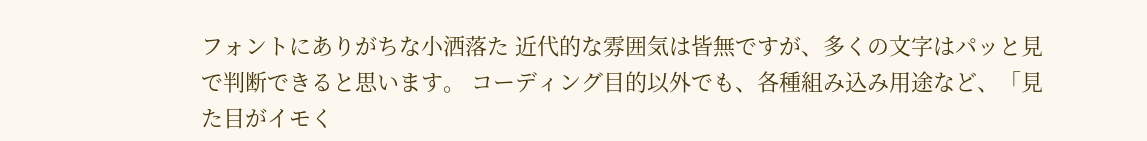フォントにありがちな小洒落た 近代的な雰囲気は皆無ですが、多くの文字はパッと見で判断できると思います。 コーディング目的以外でも、各種組み込み用途など、「見た目がイモく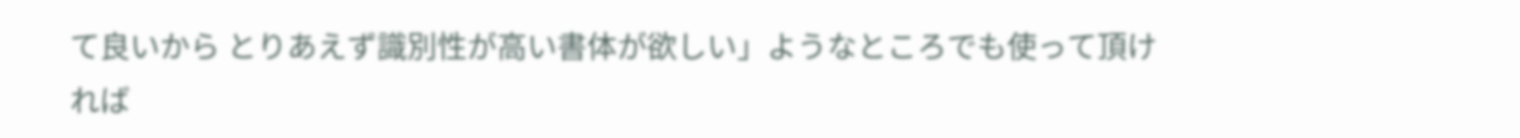て良いから とりあえず識別性が高い書体が欲しい」ようなところでも使って頂ければ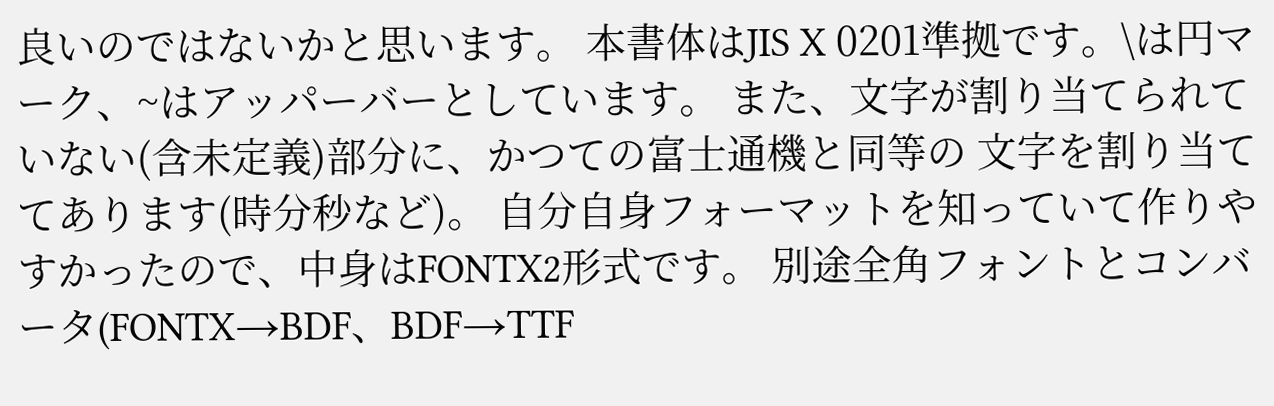良いのではないかと思います。 本書体はJIS X 0201準拠です。\は円マーク、~はアッパーバーとしています。 また、文字が割り当てられていない(含未定義)部分に、かつての富士通機と同等の 文字を割り当ててあります(時分秒など)。 自分自身フォーマットを知っていて作りやすかったので、中身はFONTX2形式です。 別途全角フォントとコンバータ(FONTX→BDF、BDF→TTF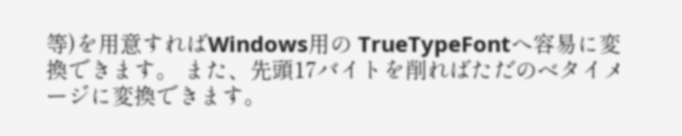等)を用意すればWindows用の TrueTypeFontへ容易に変換できます。 また、先頭17バイトを削ればただのベタイメージに変換できます。